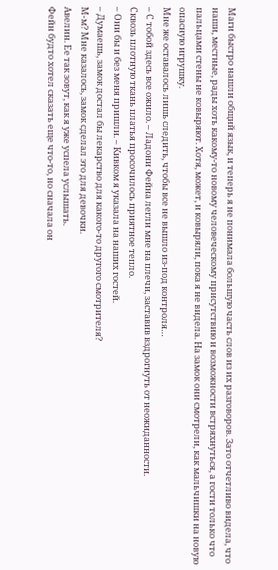Маги быстро нашли общий язык, и теперь я не понимала большую часть слов из их разговоров. Зато отчетливо видела, что наши, местные, рады хоть какому-то новому человеческому присутствию и возможности встряхнуться, а гости только что пальцами стены не ковыряют. Хотя, может, и ковыряли, пока я не видела. На замок они смотрели, как мальчишки на новую опасную игрушку.
Мне же оставалось лишь следить, чтобы все не вышло из-под контроля…
– С тобой здесь все ожило. – Ладони Фейна легли мне на плечи, заставив вздрогнуть от неожиданности.
Сквозь плотную ткань платья просочилось приятное тепло.
– Они бы и без меня пришли. – Кивком я указала на наших гостей.
– Думаешь, замок достал бы лекарство для какого-то другого смотрителя?
М-м? Мне казалось, замок сделал это для девочки.
Авелин. Ее так зовут, как я уже успела услышать.
Фейн будто хотел сказать еще что-то, но сначала он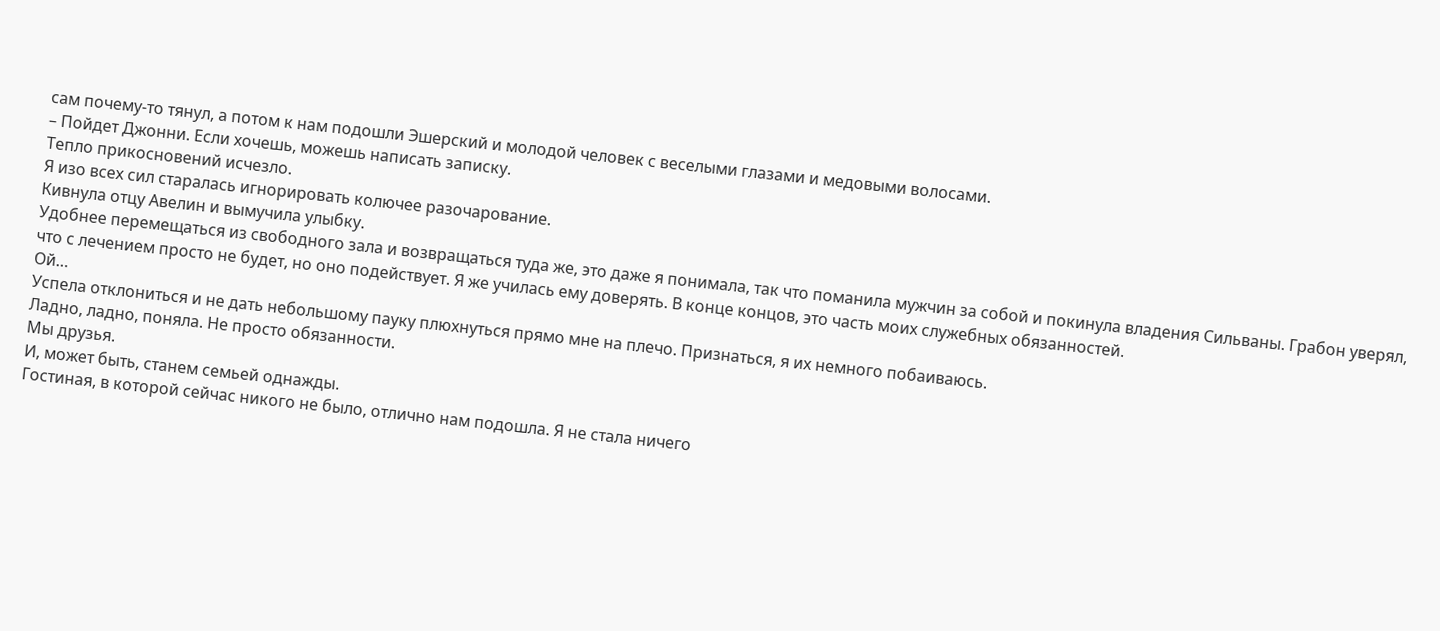сам почему-то тянул, а потом к нам подошли Эшерский и молодой человек с веселыми глазами и медовыми волосами.
– Пойдет Джонни. Если хочешь, можешь написать записку.
Тепло прикосновений исчезло.
Я изо всех сил старалась игнорировать колючее разочарование.
Кивнула отцу Авелин и вымучила улыбку.
Удобнее перемещаться из свободного зала и возвращаться туда же, это даже я понимала, так что поманила мужчин за собой и покинула владения Сильваны. Грабон уверял, что с лечением просто не будет, но оно подействует. Я же училась ему доверять. В конце концов, это часть моих служебных обязанностей.
Ой…
Успела отклониться и не дать небольшому пауку плюхнуться прямо мне на плечо. Признаться, я их немного побаиваюсь.
Ладно, ладно, поняла. Не просто обязанности.
Мы друзья.
И, может быть, станем семьей однажды.
Гостиная, в которой сейчас никого не было, отлично нам подошла. Я не стала ничего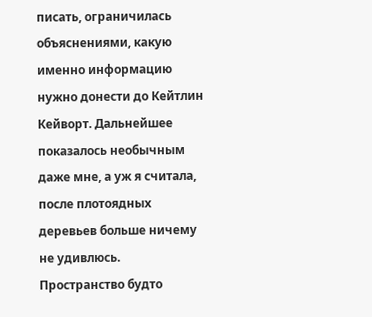писать, ограничилась объяснениями, какую именно информацию нужно донести до Кейтлин Кейворт. Дальнейшее показалось необычным даже мне, а уж я считала, после плотоядных деревьев больше ничему не удивлюсь.
Пространство будто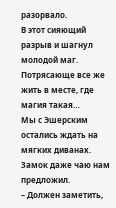разорвало.
В этот сияющий разрыв и шагнул молодой маг.
Потрясающе все же жить в месте, где магия такая…
Мы с Эшерским остались ждать на мягких диванах. Замок даже чаю нам предложил.
– Должен заметить,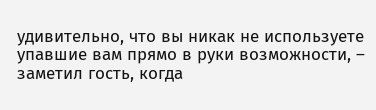удивительно, что вы никак не используете упавшие вам прямо в руки возможности, – заметил гость, когда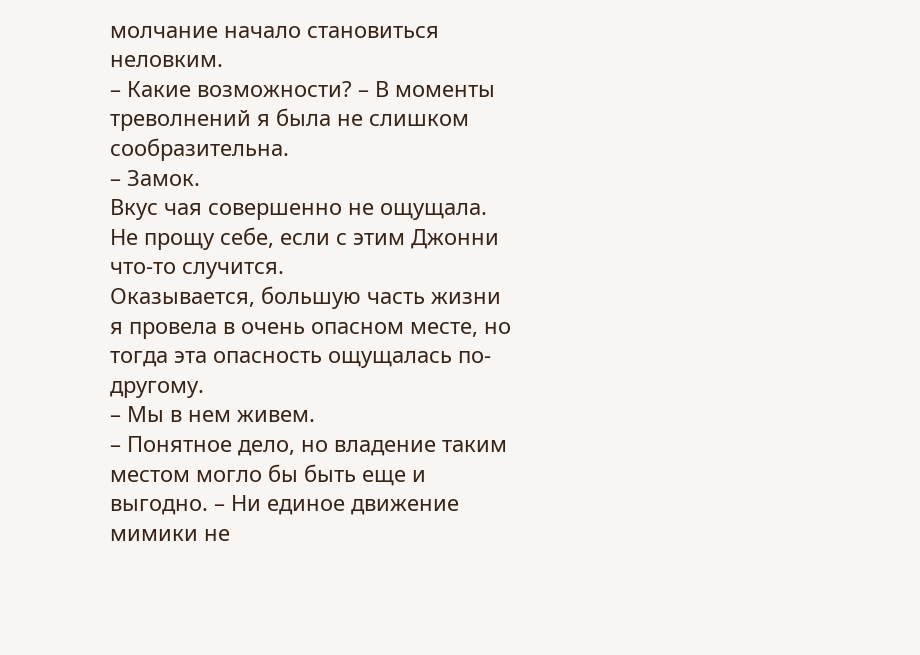молчание начало становиться неловким.
– Какие возможности? – В моменты треволнений я была не слишком сообразительна.
– Замок.
Вкус чая совершенно не ощущала.
Не прощу себе, если с этим Джонни что-то случится.
Оказывается, большую часть жизни я провела в очень опасном месте, но тогда эта опасность ощущалась по-другому.
– Мы в нем живем.
– Понятное дело, но владение таким местом могло бы быть еще и выгодно. – Ни единое движение мимики не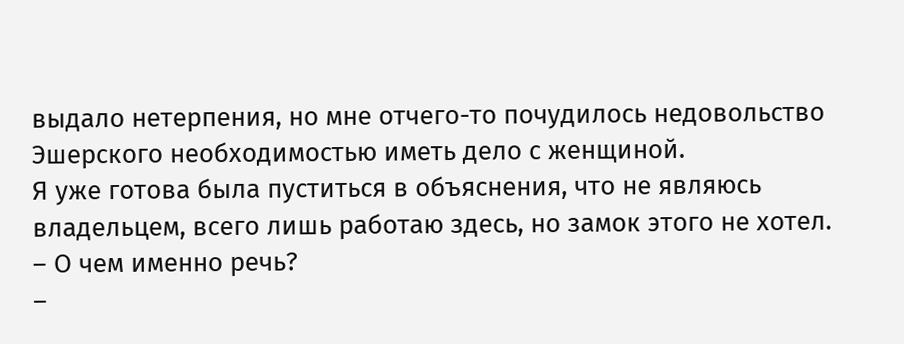выдало нетерпения, но мне отчего-то почудилось недовольство Эшерского необходимостью иметь дело с женщиной.
Я уже готова была пуститься в объяснения, что не являюсь владельцем, всего лишь работаю здесь, но замок этого не хотел.
– О чем именно речь?
–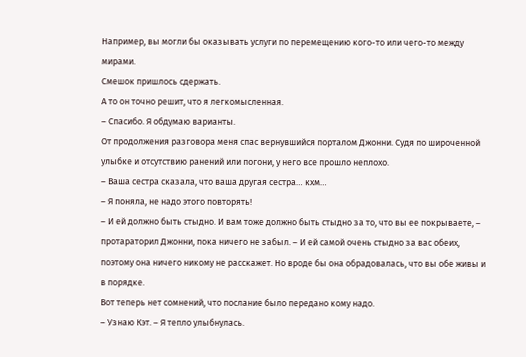Например, вы могли бы оказывать услуги по перемещению кого-то или чего-то между мирами.
Смешок пришлось сдержать.
А то он точно решит, что я легкомысленная.
– Спасибо. Я обдумаю варианты.
От продолжения разговора меня спас вернувшийся порталом Джонни. Судя по широченной улыбке и отсутствию ранений или погони, у него все прошло неплохо.
– Ваша сестра сказала, что ваша другая сестра… кхм…
– Я поняла, не надо этого повторять!
– И ей должно быть стыдно. И вам тоже должно быть стыдно за то, что вы ее покрываете, – протараторил Джонни, пока ничего не забыл. – И ей самой очень стыдно за вас обеих, поэтому она ничего никому не расскажет. Но вроде бы она обрадовалась, что вы обе живы и в порядке.
Вот теперь нет сомнений, что послание было передано кому надо.
– Узнаю Кэт. – Я тепло улыбнулась.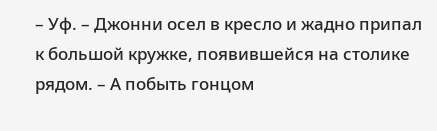– Уф. – Джонни осел в кресло и жадно припал к большой кружке, появившейся на столике рядом. – А побыть гонцом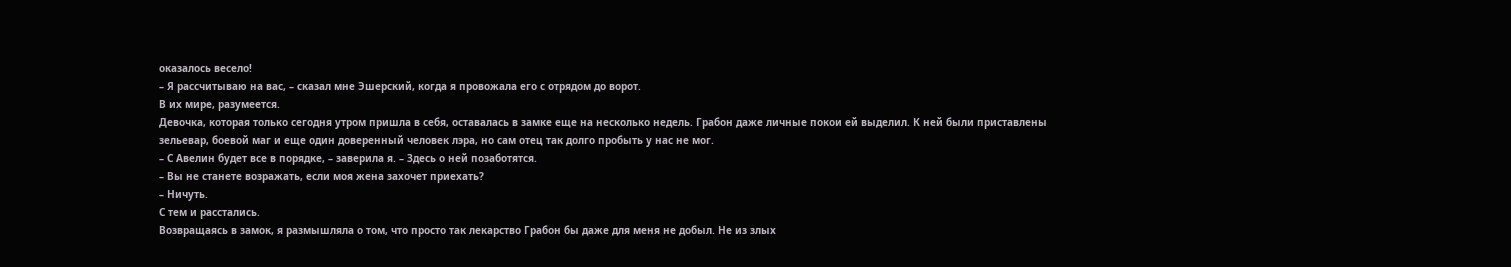оказалось весело!
– Я рассчитываю на вас, – сказал мне Эшерский, когда я провожала его с отрядом до ворот.
В их мире, разумеется.
Девочка, которая только сегодня утром пришла в себя, оставалась в замке еще на несколько недель. Грабон даже личные покои ей выделил. К ней были приставлены зельевар, боевой маг и еще один доверенный человек лэра, но сам отец так долго пробыть у нас не мог.
– С Авелин будет все в порядке, – заверила я. – Здесь о ней позаботятся.
– Вы не станете возражать, если моя жена захочет приехать?
– Ничуть.
С тем и расстались.
Возвращаясь в замок, я размышляла о том, что просто так лекарство Грабон бы даже для меня не добыл. Не из злых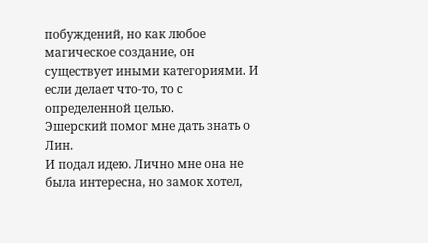побуждений, но как любое магическое создание, он существует иными категориями. И если делает что-то, то с определенной целью.
Эшерский помог мне дать знать о Лин.
И подал идею. Лично мне она не была интересна, но замок хотел,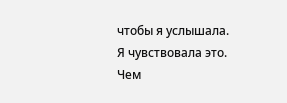чтобы я услышала.
Я чувствовала это.
Чем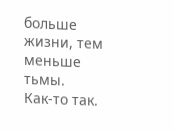больше жизни, тем меньше тьмы.
Как-то так.